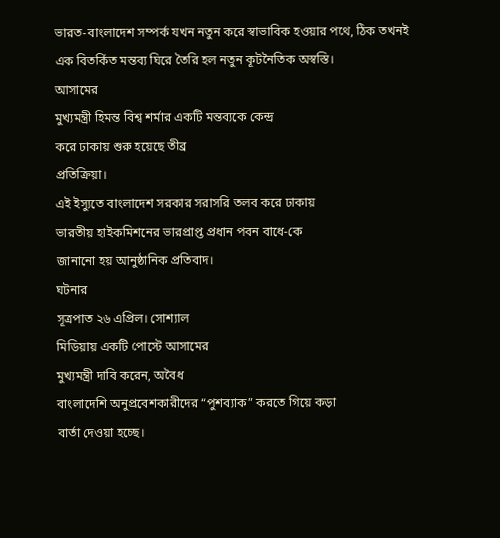ভারত-বাংলাদেশ সম্পর্ক যখন নতুন করে স্বাভাবিক হওয়ার পথে, ঠিক তখনই এক বিতর্কিত মন্তব্য ঘিরে তৈরি হল নতুন কূটনৈতিক অস্বস্তি।
আসামের
মুখ্যমন্ত্রী হিমন্ত বিশ্ব শর্মার একটি মন্তব্যকে কেন্দ্র
করে ঢাকায় শুরু হয়েছে তীব্র
প্রতিক্রিয়া।
এই ইস্যুতে বাংলাদেশ সরকার সরাসরি তলব করে ঢাকায়
ভারতীয় হাইকমিশনের ভারপ্রাপ্ত প্রধান পবন বাধে-কে
জানানো হয় আনুষ্ঠানিক প্রতিবাদ।
ঘটনার
সূত্রপাত ২৬ এপ্রিল। সোশ্যাল
মিডিয়ায় একটি পোস্টে আসামের
মুখ্যমন্ত্রী দাবি করেন, অবৈধ
বাংলাদেশি অনুপ্রবেশকারীদের “পুশব্যাক” করতে গিয়ে কড়া
বার্তা দেওয়া হচ্ছে।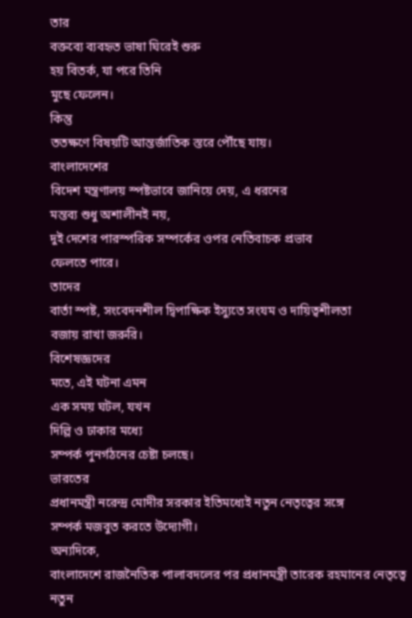তার
বক্তব্যে ব্যবহৃত ভাষা ঘিরেই শুরু
হয় বিতর্ক, যা পরে তিনি
মুছে ফেলেন।
কিন্তু
ততক্ষণে বিষয়টি আন্তর্জাতিক স্তরে পৌঁছে যায়।
বাংলাদেশের
বিদেশ মন্ত্রণালয় স্পষ্টভাবে জানিয়ে দেয়, এ ধরনের
মন্তব্য শুধু অশালীনই নয়,
দুই দেশের পারস্পরিক সম্পর্কের ওপর নেতিবাচক প্রভাব
ফেলতে পারে।
তাদের
বার্তা স্পষ্ট, সংবেদনশীল দ্বিপাক্ষিক ইস্যুতে সংযম ও দায়িত্বশীলতা
বজায় রাখা জরুরি।
বিশেষজ্ঞদের
মতে, এই ঘটনা এমন
এক সময় ঘটল, যখন
দিল্লি ও ঢাকার মধ্যে
সম্পর্ক পুনর্গঠনের চেষ্টা চলছে।
ভারতের
প্রধানমন্ত্রী নরেন্দ্র মোদীর সরকার ইতিমধ্যেই নতুন নেতৃত্বের সঙ্গে
সম্পর্ক মজবুত করতে উদ্যোগী।
অন্যদিকে,
বাংলাদেশে রাজনৈতিক পালাবদলের পর প্রধানমন্ত্রী তারেক রহমানের নেতৃত্বে নতুন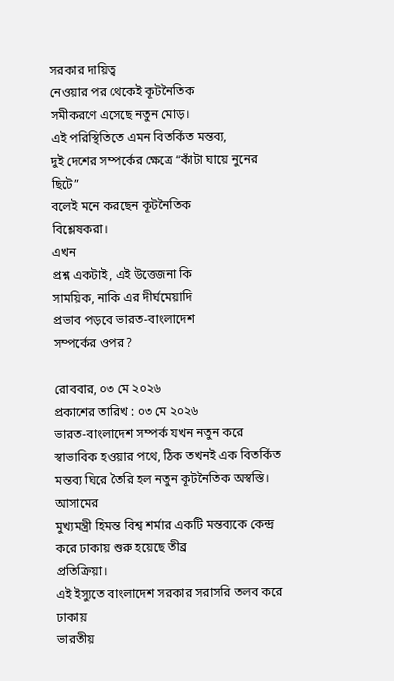সরকার দায়িত্ব
নেওয়ার পর থেকেই কূটনৈতিক
সমীকরণে এসেছে নতুন মোড়।
এই পরিস্থিতিতে এমন বিতর্কিত মন্তব্য,
দুই দেশের সম্পর্কের ক্ষেত্রে “কাঁটা ঘায়ে নুনের ছিটে”
বলেই মনে করছেন কূটনৈতিক
বিশ্লেষকরা।
এখন
প্রশ্ন একটাই, এই উত্তেজনা কি
সাময়িক, নাকি এর দীর্ঘমেয়াদি
প্রভাব পড়বে ভারত-বাংলাদেশ
সম্পর্কের ওপর?

রোববার, ০৩ মে ২০২৬
প্রকাশের তারিখ : ০৩ মে ২০২৬
ভারত-বাংলাদেশ সম্পর্ক যখন নতুন করে স্বাভাবিক হওয়ার পথে, ঠিক তখনই এক বিতর্কিত মন্তব্য ঘিরে তৈরি হল নতুন কূটনৈতিক অস্বস্তি।
আসামের
মুখ্যমন্ত্রী হিমন্ত বিশ্ব শর্মার একটি মন্তব্যকে কেন্দ্র
করে ঢাকায় শুরু হয়েছে তীব্র
প্রতিক্রিয়া।
এই ইস্যুতে বাংলাদেশ সরকার সরাসরি তলব করে ঢাকায়
ভারতীয়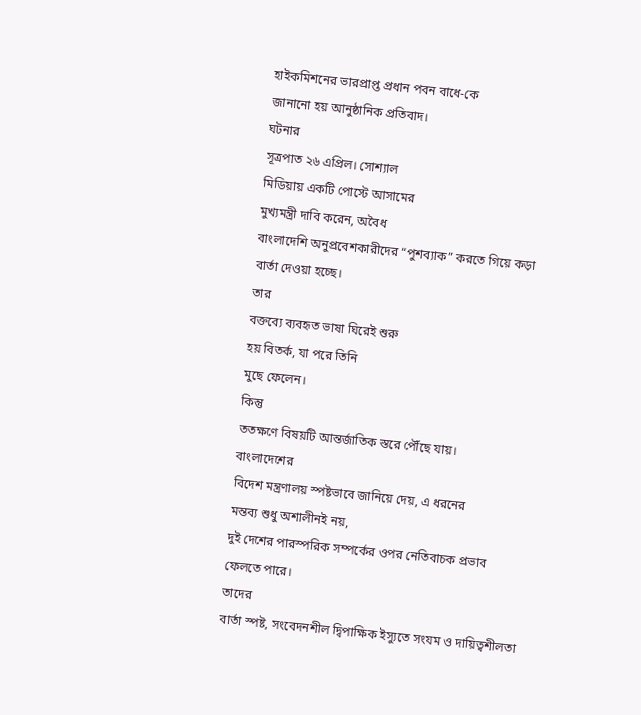হাইকমিশনের ভারপ্রাপ্ত প্রধান পবন বাধে-কে
জানানো হয় আনুষ্ঠানিক প্রতিবাদ।
ঘটনার
সূত্রপাত ২৬ এপ্রিল। সোশ্যাল
মিডিয়ায় একটি পোস্টে আসামের
মুখ্যমন্ত্রী দাবি করেন, অবৈধ
বাংলাদেশি অনুপ্রবেশকারীদের “পুশব্যাক” করতে গিয়ে কড়া
বার্তা দেওয়া হচ্ছে।
তার
বক্তব্যে ব্যবহৃত ভাষা ঘিরেই শুরু
হয় বিতর্ক, যা পরে তিনি
মুছে ফেলেন।
কিন্তু
ততক্ষণে বিষয়টি আন্তর্জাতিক স্তরে পৌঁছে যায়।
বাংলাদেশের
বিদেশ মন্ত্রণালয় স্পষ্টভাবে জানিয়ে দেয়, এ ধরনের
মন্তব্য শুধু অশালীনই নয়,
দুই দেশের পারস্পরিক সম্পর্কের ওপর নেতিবাচক প্রভাব
ফেলতে পারে।
তাদের
বার্তা স্পষ্ট, সংবেদনশীল দ্বিপাক্ষিক ইস্যুতে সংযম ও দায়িত্বশীলতা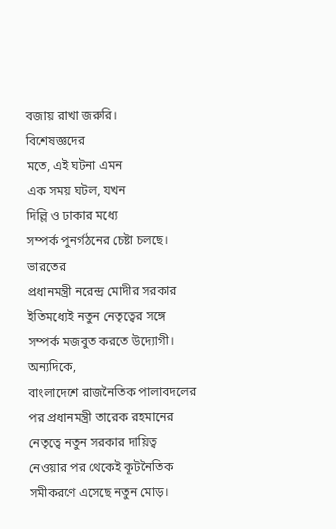বজায় রাখা জরুরি।
বিশেষজ্ঞদের
মতে, এই ঘটনা এমন
এক সময় ঘটল, যখন
দিল্লি ও ঢাকার মধ্যে
সম্পর্ক পুনর্গঠনের চেষ্টা চলছে।
ভারতের
প্রধানমন্ত্রী নরেন্দ্র মোদীর সরকার ইতিমধ্যেই নতুন নেতৃত্বের সঙ্গে
সম্পর্ক মজবুত করতে উদ্যোগী।
অন্যদিকে,
বাংলাদেশে রাজনৈতিক পালাবদলের পর প্রধানমন্ত্রী তারেক রহমানের নেতৃত্বে নতুন সরকার দায়িত্ব
নেওয়ার পর থেকেই কূটনৈতিক
সমীকরণে এসেছে নতুন মোড়।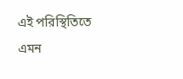এই পরিস্থিতিতে এমন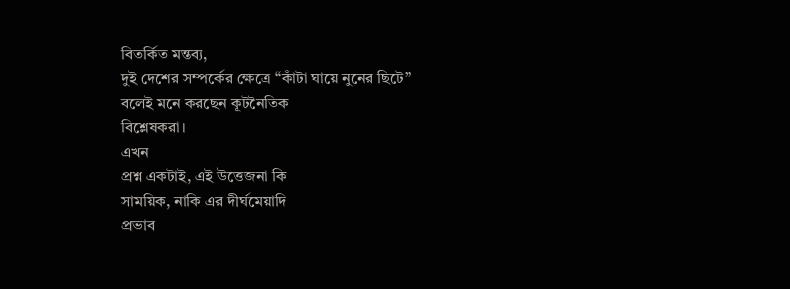বিতর্কিত মন্তব্য,
দুই দেশের সম্পর্কের ক্ষেত্রে “কাঁটা ঘায়ে নুনের ছিটে”
বলেই মনে করছেন কূটনৈতিক
বিশ্লেষকরা।
এখন
প্রশ্ন একটাই, এই উত্তেজনা কি
সাময়িক, নাকি এর দীর্ঘমেয়াদি
প্রভাব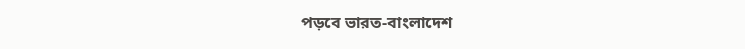পড়বে ভারত-বাংলাদেশ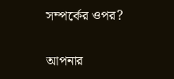সম্পর্কের ওপর?

আপনার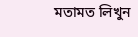মতামত লিখুন